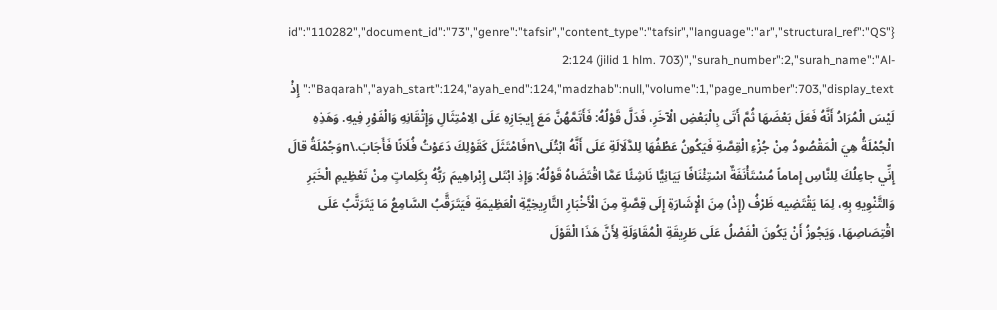{"id":"110282","document_id":"73","genre":"tafsir","content_type":"tafsir","language":"ar","structural_ref":"QS 2:124 (jilid 1 hlm. 703)","surah_number":2,"surah_name":"Al-Baqarah","ayah_start":124,"ayah_end":124,"madzhab":null,"volume":1,"page_number":703,"display_text":"إِذْ لَيْسَ الْمُرَادُ أَنَّهُ فَعَلَ بَعْضَهَا ثُمَّ أَتَى بِالْبَعْضِ الْآخَرِ، فَدَلَّ قَوْلُهُ: فَأَتَمَّهُنَّ مَعَ إِيجَازِهِ عَلَى الِامْتِثَالِ وَإِتْقَانِهِ وَالْفَوْرِ فِيهِ. وَهَذِهِ الْجُمْلَةُ هِيَ الْمَقْصُودُ مِنْ جُزْءِ الْقِصَّةِ فَيَكُونُ عَطْفُهَا لِلدَّلَالَةِ عَلَى أَنَّهُ ابْتُلَى\nفَامْتَثَلَ كَقَوْلِكَ دَعَوْتُ فُلَانًا فَأَجَابَ.\nوَجُمْلَةُ قالَ إِنِّي جاعِلُكَ لِلنَّاسِ إِماماً مُسْتَأْنَفَةٌ اسْتِئْنَافًا بَيَانِيًّا نَاشِئًا عَمَّا اقْتَضَاهُ قَوْلُهُ: وَإِذِ ابْتَلى إِبْراهِيمَ رَبُّهُ بِكَلِماتٍ مِنْ تَعْظِيمِ الْخَبَرِ وَالتَّنْوِيهِ بِهِ، لِمَا يَقْتَضِيه ظَرْفُ (إِذْ) مِنَ الْإِشَارَةِ إِلَى قِصَّةٍ مِنَ الْأَخْبَارِ التَّارِيخِيَّةِ الْعَظِيمَةِ فَيَتَرَقَّبُ السَّامِعُ مَا يَتَرَتَّبُ عَلَى اقْتِصَاصِهَا، وَيَجُوزُ أَنْ يَكُونَ الْفَصْلُ عَلَى طَرِيقَةِ الْمُقَاوَلَةِ لِأَنَّ هَذَا الْقَوْلَ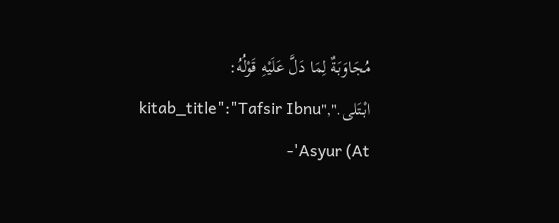مُجَاوَبَةٌ لِمَا دَلَّ عَلَيْهِ قَوْلُهُ: ابْتَلى.","kitab_title":"Tafsir Ibnu 'Asyur (At-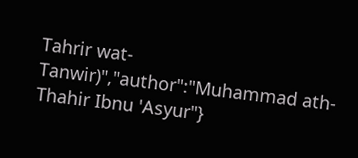Tahrir wat-Tanwir)","author":"Muhammad ath-Thahir Ibnu 'Asyur"}